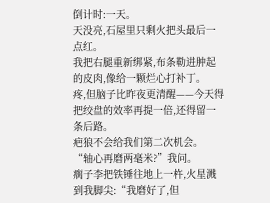倒计时:一天。
天没亮,石屋里只剩火把头最后一点红。
我把右腿重新绑紧,布条勒进肿起的皮肉,像给一颗烂心打补丁。
疼,但脑子比昨夜更清醒——今天得把绞盘的效率再提一倍,还得留一条后路。
疤狼不会给我们第二次机会。
“轴心再磨两毫米?”我问。
瘸子李把铁锤往地上一杵,火星溅到我脚尖:“我磨好了,但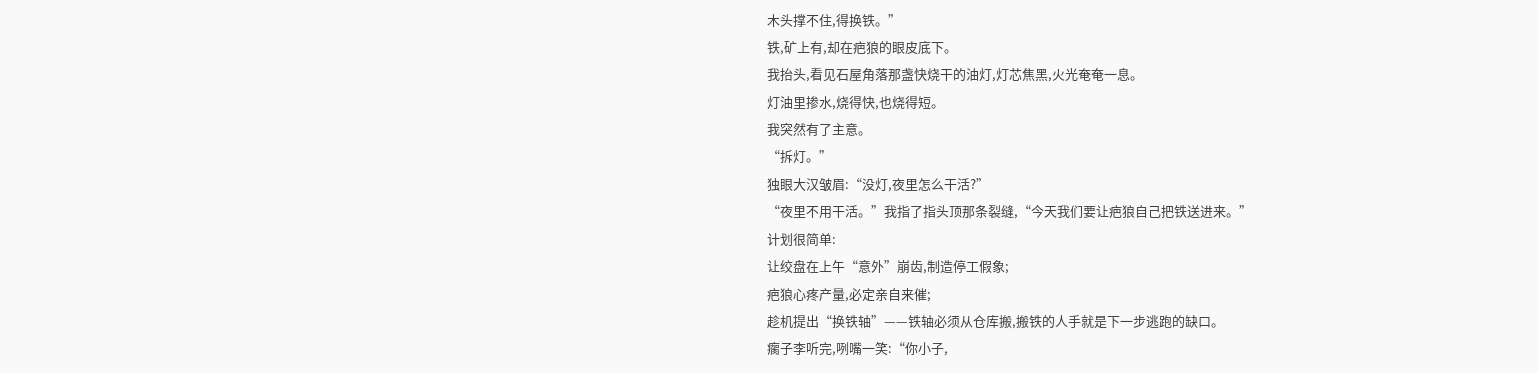木头撑不住,得换铁。”
铁,矿上有,却在疤狼的眼皮底下。
我抬头,看见石屋角落那盏快烧干的油灯,灯芯焦黑,火光奄奄一息。
灯油里掺水,烧得快,也烧得短。
我突然有了主意。
“拆灯。”
独眼大汉皱眉:“没灯,夜里怎么干活?”
“夜里不用干活。”我指了指头顶那条裂缝,“今天我们要让疤狼自己把铁送进来。”
计划很简单:
让绞盘在上午“意外”崩齿,制造停工假象;
疤狼心疼产量,必定亲自来催;
趁机提出“换铁轴”——铁轴必须从仓库搬,搬铁的人手就是下一步逃跑的缺口。
瘸子李听完,咧嘴一笑:“你小子,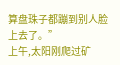算盘珠子都蹦到别人脸上去了。”
上午,太阳刚爬过矿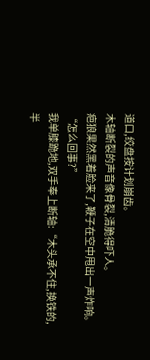道口,绞盘按计划崩齿。
木轴断裂的声音像骨裂,清脆得吓人。
疤狼果然黑着脸来了,鞭子在空中甩出一声炸响。
“怎么回事?”
我单膝跪地,双手奉上断轴:“木头承不住,换铁的,半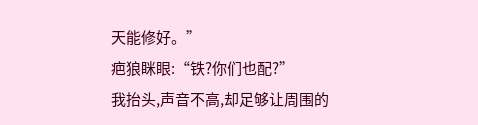天能修好。”
疤狼眯眼:“铁?你们也配?”
我抬头,声音不高,却足够让周围的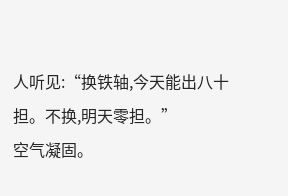人听见:“换铁轴,今天能出八十担。不换,明天零担。”
空气凝固。